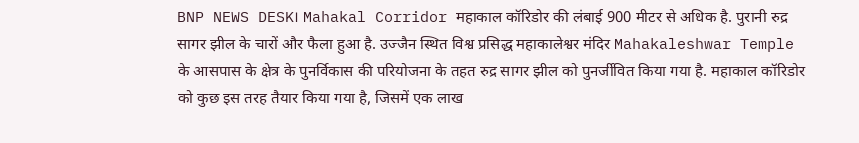BNP NEWS DESK। Mahakal Corridor महाकाल कॉरिडोर की लंबाई 900 मीटर से अधिक है. पुरानी रुद्र सागर झील के चारों और फैला हुआ है. उज्जैन स्थित विश्व प्रसिद्ध महाकालेश्वर मंदिर Mahakaleshwar Temple के आसपास के क्षेत्र के पुनर्विकास की परियोजना के तहत रुद्र सागर झील को पुनर्जीवित किया गया है. महाकाल कॉरिडोर को कुछ इस तरह तैयार किया गया है, जिसमें एक लाख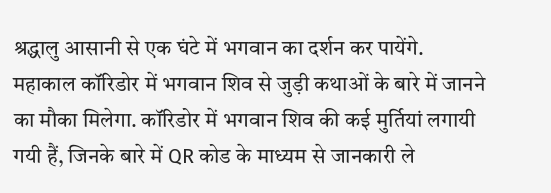श्रद्धालु आसानी से एक घंटे में भगवान का दर्शन कर पायेंगे. महाकाल कॉरिडोर में भगवान शिव से जुड़ी कथाओं के बारे में जानने का मौका मिलेगा. कॉरिडोर में भगवान शिव की कई मुर्तियां लगायी गयी हैं, जिनके बारे में QR कोड के माध्यम से जानकारी ले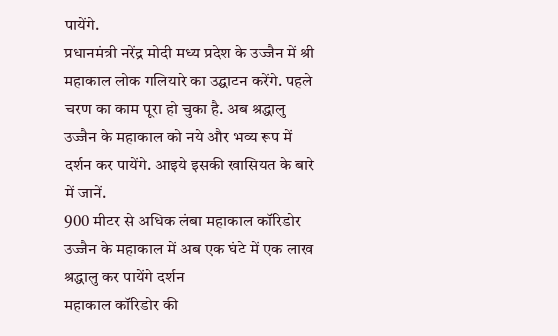पायेंगे.
प्रधानमंत्री नरेंद्र मोदी मध्य प्रदेश के उज्जैन में श्री महाकाल लोक गलियारे का उद्घाटन करेंगे. पहले चरण का काम पूरा हो चुका है. अब श्रद्धालु उज्जैन के महाकाल को नये और भव्य रूप में दर्शन कर पायेंगे. आइये इसकी खासियत के बारे में जानें.
900 मीटर से अधिक लंबा महाकाल कॉरिडोर
उज्जैन के महाकाल में अब एक घंटे में एक लाख श्रद्धालु कर पायेंगे दर्शन
महाकाल कॉरिडोर की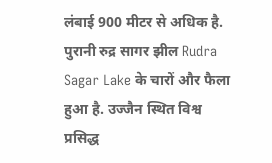लंबाई 900 मीटर से अधिक है. पुरानी रुद्र सागर झील Rudra Sagar Lake के चारों और फैला हुआ है. उज्जैन स्थित विश्व प्रसिद्ध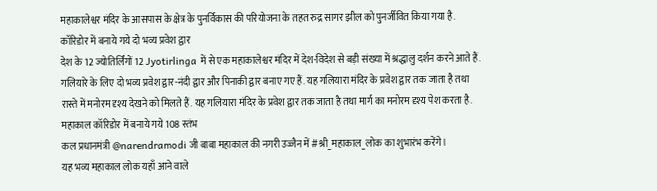महाकालेश्वर मंदिर के आसपास के क्षेत्र के पुनर्विकास की परियोजना के तहत रुद्र सागर झील को पुनर्जीवित किया गया है.
कॉरिडोर में बनाये गये दो भव्य प्रवेश द्वार
देश के 12 ज्योतिर्लिंगों 12 Jyotirlinga में से एक महाकालेश्वर मंदिर में देश-विदेश से बड़ी संख्या में श्रद्धालु दर्शन करने आते हैं. गलियारे के लिए दो भव्य प्रवेश द्वार-नंदी द्वार और पिनाकी द्वार बनाए गए हैं. यह गलियारा मंदिर के प्रवेश द्वार तक जाता है तथा रास्ते में मनोरम दृश्य देखने को मिलते हैं. यह गलियारा मंदिर के प्रवेश द्वार तक जाता है तथा मार्ग का मनोरम दृश्य पेश करता है.
महाकाल कॉरिडोर में बनाये गये 108 स्तंभ
कल प्रधानमंत्री @narendramodi जी बाबा महाकाल की नगरी उज्जैन में #श्री_महाकाल_लोक का शुभारंभ करेंगे।
यह भव्य महाकाल लोक यहाँ आने वाले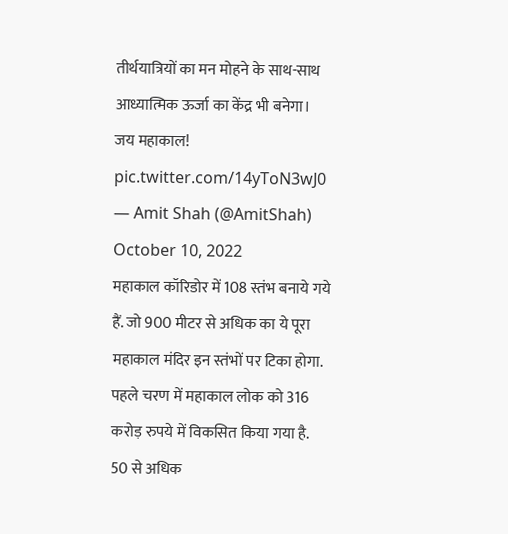तीर्थयात्रियों का मन मोहने के साथ-साथ आध्यात्मिक ऊर्जा का केंद्र भी बनेगा।
जय महाकाल! pic.twitter.com/14yToN3wJ0
— Amit Shah (@AmitShah) October 10, 2022
महाकाल कॉरिडोर में 108 स्तंभ बनाये गये हैं. जो 900 मीटर से अधिक का ये पूरा महाकाल मंदिर इन स्तंभों पर टिका होगा. पहले चरण में महाकाल लोक को 316 करोड़ रुपये में विकसित किया गया है.
50 से अधिक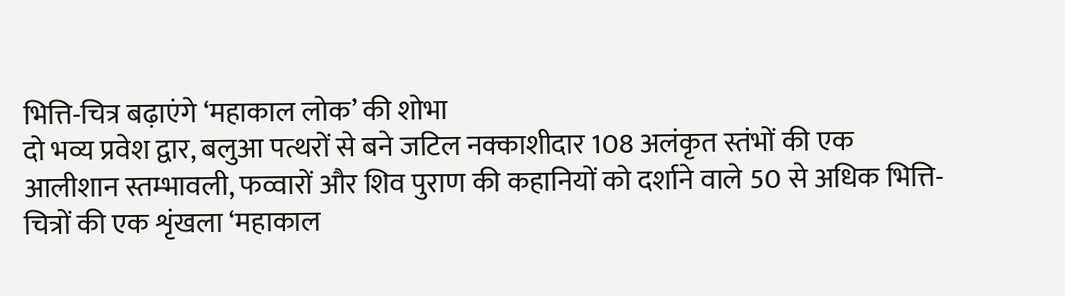भित्ति-चित्र बढ़ाएंगे ‘महाकाल लोक’ की शोभा
दो भव्य प्रवेश द्वार, बलुआ पत्थरों से बने जटिल नक्काशीदार 108 अलंकृत स्तंभों की एक आलीशान स्तम्भावली, फव्वारों और शिव पुराण की कहानियों को दर्शाने वाले 50 से अधिक भित्ति-चित्रों की एक शृंखला ‘महाकाल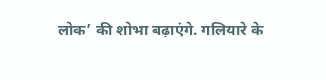लोक’ की शोभा बढ़ाएंगे. गलियारे के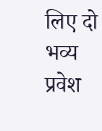लिए दो भव्य प्रवेश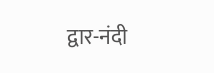द्वार-नंदी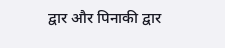द्वार और पिनाकी द्वार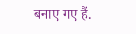बनाए गए हैं.